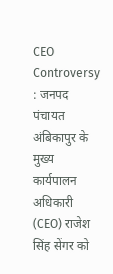CEO Controversy : जनपद पंचायत अंबिकापुर के मुख्य कार्यपालन अधिकारी (CEO) राजेश सिंह सेंगर को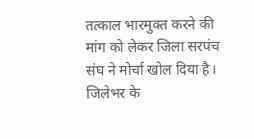तत्काल भारमुक्त करने की मांग को लेकर जिला सरपंच संघ ने मोर्चा खोल दिया है। जिलेभर के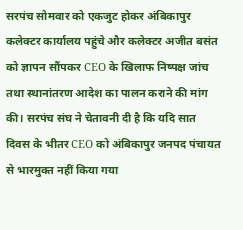सरपंच सोमवार को एकजुट होकर अंबिकापुर कलेक्टर कार्यालय पहुंचे और कलेक्टर अजीत बसंत को ज्ञापन सौंपकर CEO के खिलाफ निष्पक्ष जांच तथा स्थानांतरण आदेश का पालन कराने की मांग की। सरपंच संघ ने चेतावनी दी है कि यदि सात दिवस के भीतर CEO को अंबिकापुर जनपद पंचायत से भारमुक्त नहीं किया गया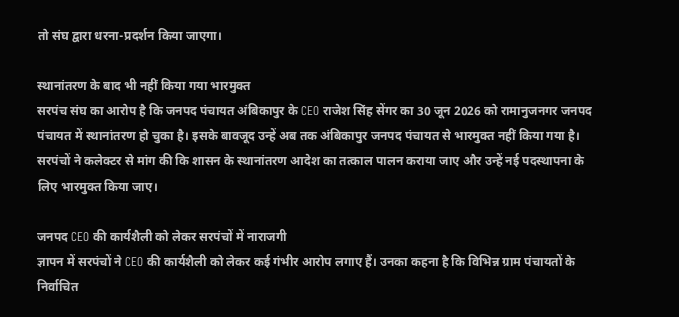तो संघ द्वारा धरना-प्रदर्शन किया जाएगा।

स्थानांतरण के बाद भी नहीं किया गया भारमुक्त
सरपंच संघ का आरोप है कि जनपद पंचायत अंबिकापुर के CEO राजेश सिंह सेंगर का 30 जून 2026 को रामानुजनगर जनपद पंचायत में स्थानांतरण हो चुका है। इसके बावजूद उन्हें अब तक अंबिकापुर जनपद पंचायत से भारमुक्त नहीं किया गया है। सरपंचों ने कलेक्टर से मांग की कि शासन के स्थानांतरण आदेश का तत्काल पालन कराया जाए और उन्हें नई पदस्थापना के लिए भारमुक्त किया जाए।

जनपद CEO की कार्यशैली को लेकर सरपंचों में नाराजगी
ज्ञापन में सरपंचों ने CEO की कार्यशैली को लेकर कई गंभीर आरोप लगाए हैं। उनका कहना है कि विभिन्न ग्राम पंचायतों के निर्वाचित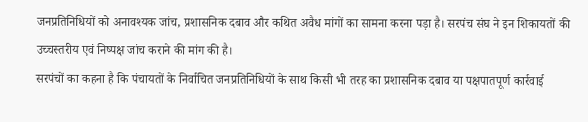जनप्रतिनिधियों को अनावश्यक जांच, प्रशासनिक दबाव और कथित अवैध मांगों का सामना करना पड़ा है। सरपंच संघ ने इन शिकायतों की उच्चस्तरीय एवं निष्पक्ष जांच कराने की मांग की है।
सरपंचों का कहना है कि पंचायतों के निर्वाचित जनप्रतिनिधियों के साथ किसी भी तरह का प्रशासनिक दबाव या पक्षपातपूर्ण कार्रवाई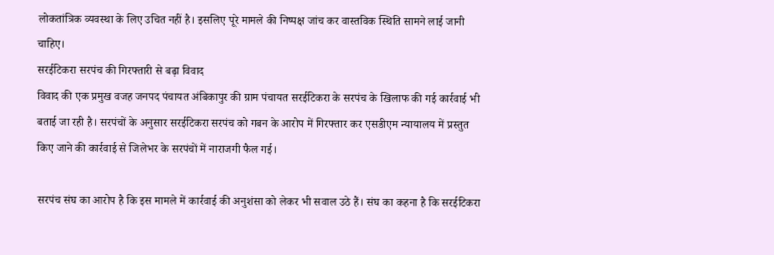लोकतांत्रिक व्यवस्था के लिए उचित नहीं है। इसलिए पूरे मामले की निष्पक्ष जांच कर वास्तविक स्थिति सामने लाई जानी चाहिए।
सरईटिकरा सरपंच की गिरफ्तारी से बढ़ा विवाद
विवाद की एक प्रमुख वजह जनपद पंचायत अंबिकापुर की ग्राम पंचायत सरईटिकरा के सरपंच के खिलाफ की गई कार्रवाई भी बताई जा रही है। सरपंचों के अनुसार सरईटिकरा सरपंच को गबन के आरोप में गिरफ्तार कर एसडीएम न्यायालय में प्रस्तुत किए जाने की कार्रवाई से जिलेभर के सरपंचों में नाराजगी फैल गई।

सरपंच संघ का आरोप है कि इस मामले में कार्रवाई की अनुशंसा को लेकर भी सवाल उठे हैं। संघ का कहना है कि सरईटिकरा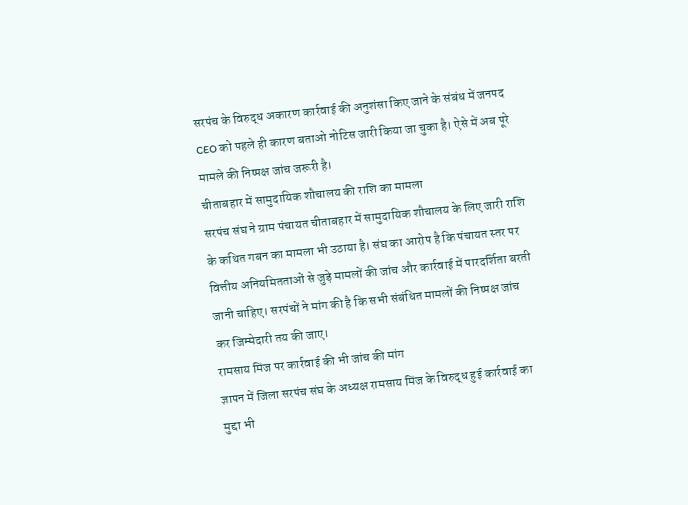सरपंच के विरुद्ध अकारण कार्रवाई की अनुशंसा किए जाने के संबंध में जनपद CEO को पहले ही कारण बताओ नोटिस जारी किया जा चुका है। ऐसे में अब पूरे मामले की निष्पक्ष जांच जरूरी है।
चीताबहार में सामुदायिक शौचालय की राशि का मामला
सरपंच संघ ने ग्राम पंचायत चीताबहार में सामुदायिक शौचालय के लिए जारी राशि के कथित गबन का मामला भी उठाया है। संघ का आरोप है कि पंचायत स्तर पर वित्तीय अनियमितताओं से जुड़े मामलों की जांच और कार्रवाई में पारदर्शिता बरती जानी चाहिए। सरपंचों ने मांग की है कि सभी संबंधित मामलों की निष्पक्ष जांच कर जिम्मेदारी तय की जाए।
रामसाय मिंज पर कार्रवाई की भी जांच की मांग
ज्ञापन में जिला सरपंच संघ के अध्यक्ष रामसाय मिंज के विरुद्ध हुई कार्रवाई का मुद्दा भी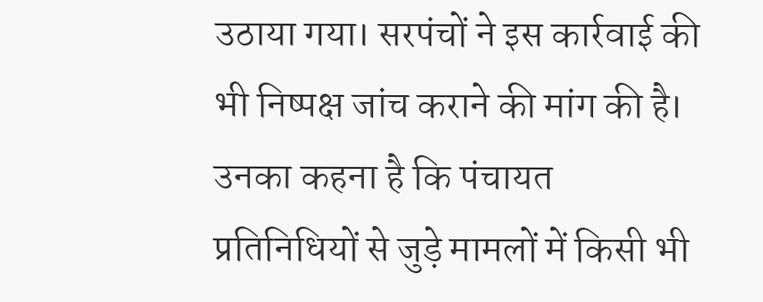उठाया गया। सरपंचों ने इस कार्रवाई की भी निष्पक्ष जांच कराने की मांग की है। उनका कहना है कि पंचायत प्रतिनिधियों से जुड़े मामलों में किसी भी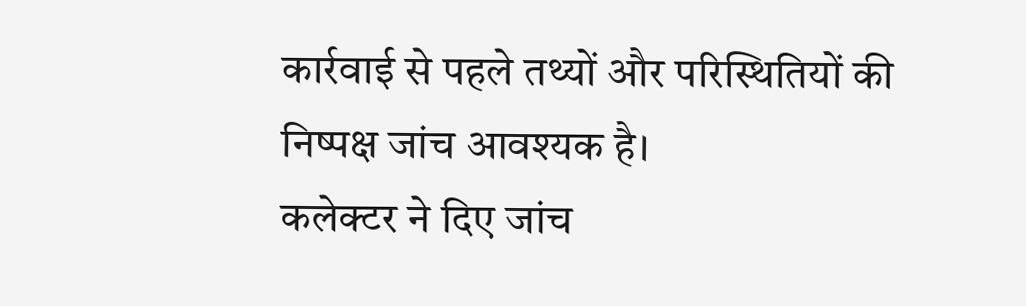कार्रवाई से पहले तथ्यों और परिस्थितियों की निष्पक्ष जांच आवश्यक है।
कलेक्टर ने दिए जांच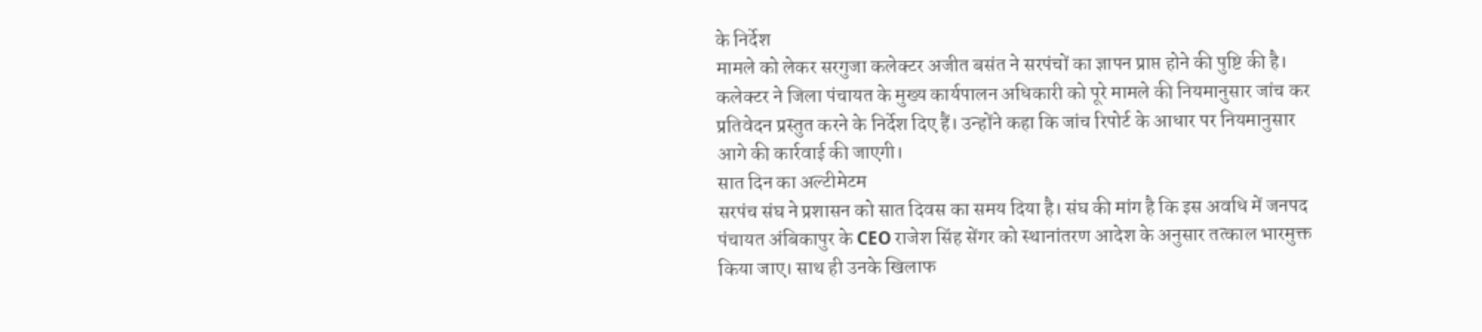के निर्देश
मामले को लेकर सरगुजा कलेक्टर अजीत बसंत ने सरपंचों का ज्ञापन प्राप्त होने की पुष्टि की है। कलेक्टर ने जिला पंचायत के मुख्य कार्यपालन अधिकारी को पूरे मामले की नियमानुसार जांच कर प्रतिवेदन प्रस्तुत करने के निर्देश दिए हैं। उन्होंने कहा कि जांच रिपोर्ट के आधार पर नियमानुसार आगे की कार्रवाई की जाएगी।
सात दिन का अल्टीमेटम
सरपंच संघ ने प्रशासन को सात दिवस का समय दिया है। संघ की मांग है कि इस अवधि में जनपद पंचायत अंबिकापुर के CEO राजेश सिंह सेंगर को स्थानांतरण आदेश के अनुसार तत्काल भारमुक्त किया जाए। साथ ही उनके खिलाफ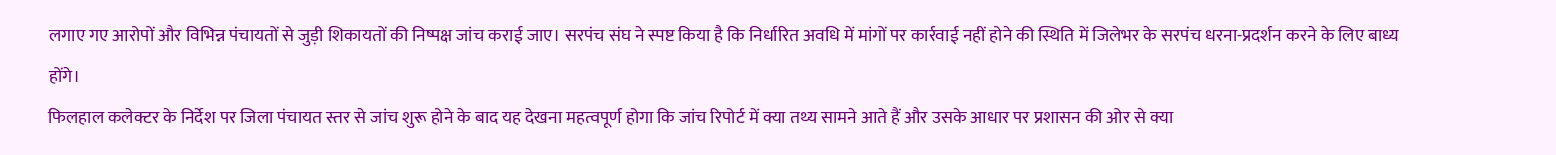लगाए गए आरोपों और विभिन्न पंचायतों से जुड़ी शिकायतों की निष्पक्ष जांच कराई जाए। सरपंच संघ ने स्पष्ट किया है कि निर्धारित अवधि में मांगों पर कार्रवाई नहीं होने की स्थिति में जिलेभर के सरपंच धरना-प्रदर्शन करने के लिए बाध्य होंगे।
फिलहाल कलेक्टर के निर्देश पर जिला पंचायत स्तर से जांच शुरू होने के बाद यह देखना महत्वपूर्ण होगा कि जांच रिपोर्ट में क्या तथ्य सामने आते हैं और उसके आधार पर प्रशासन की ओर से क्या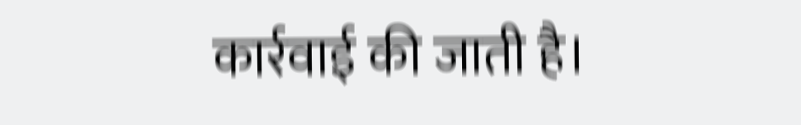कार्रवाई की जाती है।